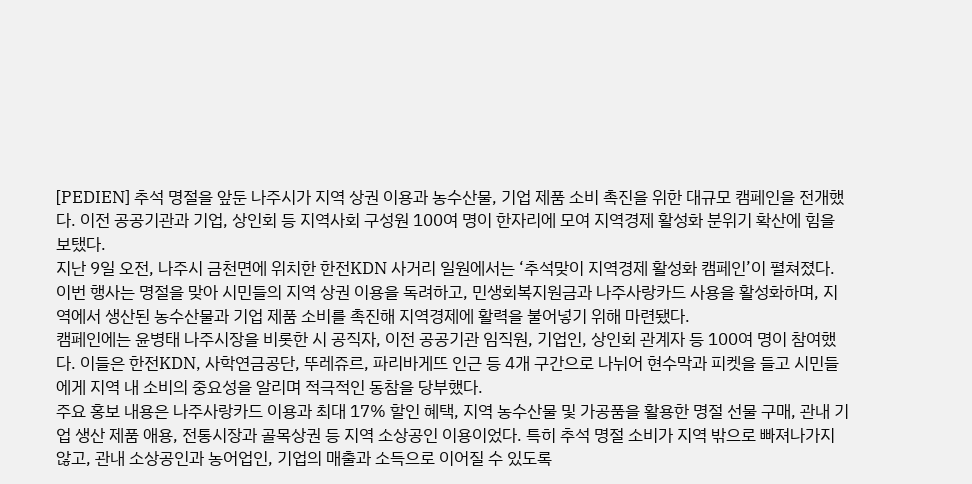[PEDIEN] 추석 명절을 앞둔 나주시가 지역 상권 이용과 농수산물, 기업 제품 소비 촉진을 위한 대규모 캠페인을 전개했다. 이전 공공기관과 기업, 상인회 등 지역사회 구성원 100여 명이 한자리에 모여 지역경제 활성화 분위기 확산에 힘을 보탰다.
지난 9일 오전, 나주시 금천면에 위치한 한전KDN 사거리 일원에서는 ‘추석맞이 지역경제 활성화 캠페인’이 펼쳐졌다. 이번 행사는 명절을 맞아 시민들의 지역 상권 이용을 독려하고, 민생회복지원금과 나주사랑카드 사용을 활성화하며, 지역에서 생산된 농수산물과 기업 제품 소비를 촉진해 지역경제에 활력을 불어넣기 위해 마련됐다.
캠페인에는 윤병태 나주시장을 비롯한 시 공직자, 이전 공공기관 임직원, 기업인, 상인회 관계자 등 100여 명이 참여했다. 이들은 한전KDN, 사학연금공단, 뚜레쥬르, 파리바게뜨 인근 등 4개 구간으로 나뉘어 현수막과 피켓을 들고 시민들에게 지역 내 소비의 중요성을 알리며 적극적인 동참을 당부했다.
주요 홍보 내용은 나주사랑카드 이용과 최대 17% 할인 혜택, 지역 농수산물 및 가공품을 활용한 명절 선물 구매, 관내 기업 생산 제품 애용, 전통시장과 골목상권 등 지역 소상공인 이용이었다. 특히 추석 명절 소비가 지역 밖으로 빠져나가지 않고, 관내 소상공인과 농어업인, 기업의 매출과 소득으로 이어질 수 있도록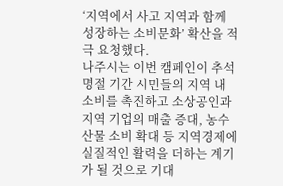‘지역에서 사고 지역과 함께 성장하는 소비문화’ 확산을 적극 요청했다.
나주시는 이번 캠페인이 추석 명절 기간 시민들의 지역 내 소비를 촉진하고 소상공인과 지역 기업의 매출 증대, 농수산물 소비 확대 등 지역경제에 실질적인 활력을 더하는 계기가 될 것으로 기대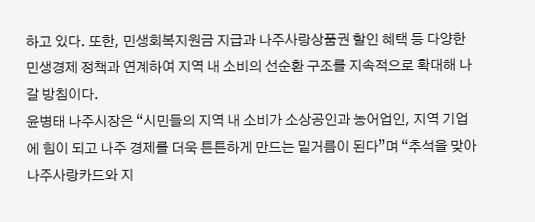하고 있다. 또한, 민생회복지원금 지급과 나주사랑상품권 할인 혜택 등 다양한 민생경제 정책과 연계하여 지역 내 소비의 선순환 구조를 지속적으로 확대해 나갈 방침이다.
윤병태 나주시장은 “시민들의 지역 내 소비가 소상공인과 농어업인, 지역 기업에 힘이 되고 나주 경제를 더욱 튼튼하게 만드는 밑거름이 된다”며 “추석을 맞아 나주사랑카드와 지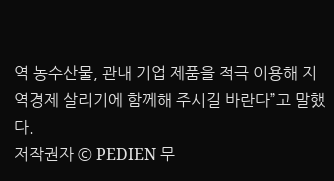역 농수산물, 관내 기업 제품을 적극 이용해 지역경제 살리기에 함께해 주시길 바란다”고 말했다.
저작권자 © PEDIEN 무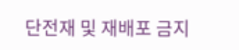단전재 및 재배포 금지